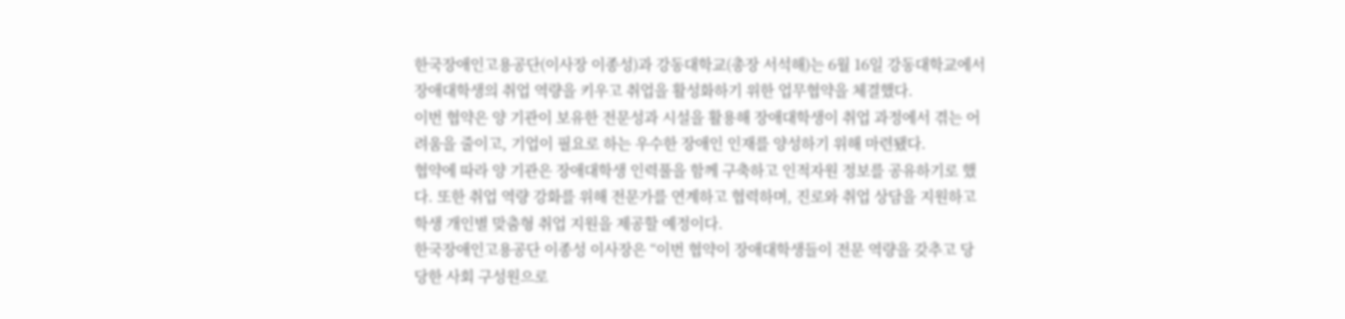한국장애인고용공단(이사장 이종성)과 강동대학교(총장 서석해)는 6월 16일 강동대학교에서 장애대학생의 취업 역량을 키우고 취업을 활성화하기 위한 업무협약을 체결했다.
이번 협약은 양 기관이 보유한 전문성과 시설을 활용해 장애대학생이 취업 과정에서 겪는 어려움을 줄이고, 기업이 필요로 하는 우수한 장애인 인재를 양성하기 위해 마련됐다.
협약에 따라 양 기관은 장애대학생 인력풀을 함께 구축하고 인적자원 정보를 공유하기로 했다. 또한 취업 역량 강화를 위해 전문가를 연계하고 협력하며, 진로와 취업 상담을 지원하고 학생 개인별 맞춤형 취업 지원을 제공할 예정이다.
한국장애인고용공단 이종성 이사장은 “이번 협약이 장애대학생들이 전문 역량을 갖추고 당당한 사회 구성원으로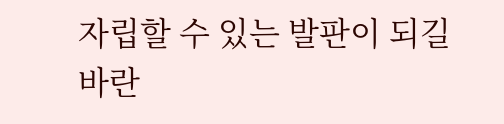자립할 수 있는 발판이 되길 바란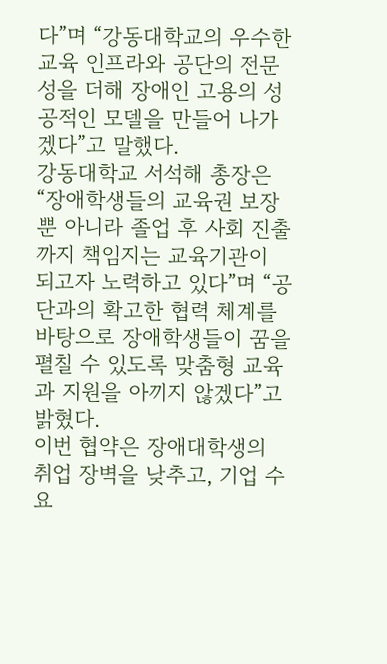다”며 “강동대학교의 우수한 교육 인프라와 공단의 전문성을 더해 장애인 고용의 성공적인 모델을 만들어 나가겠다”고 말했다.
강동대학교 서석해 총장은 “장애학생들의 교육권 보장뿐 아니라 졸업 후 사회 진출까지 책임지는 교육기관이 되고자 노력하고 있다”며 “공단과의 확고한 협력 체계를 바탕으로 장애학생들이 꿈을 펼칠 수 있도록 맞춤형 교육과 지원을 아끼지 않겠다”고 밝혔다.
이번 협약은 장애대학생의 취업 장벽을 낮추고, 기업 수요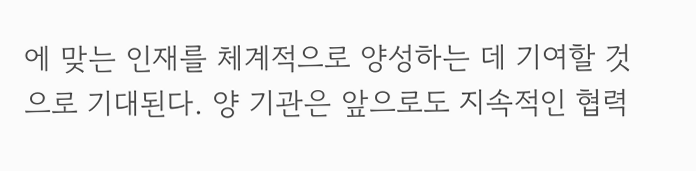에 맞는 인재를 체계적으로 양성하는 데 기여할 것으로 기대된다. 양 기관은 앞으로도 지속적인 협력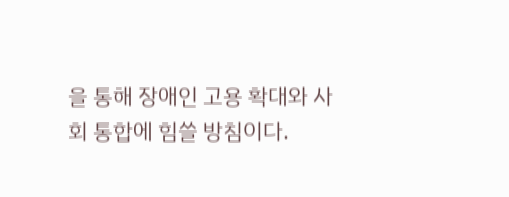을 통해 장애인 고용 확대와 사회 통합에 힘쓸 방침이다.